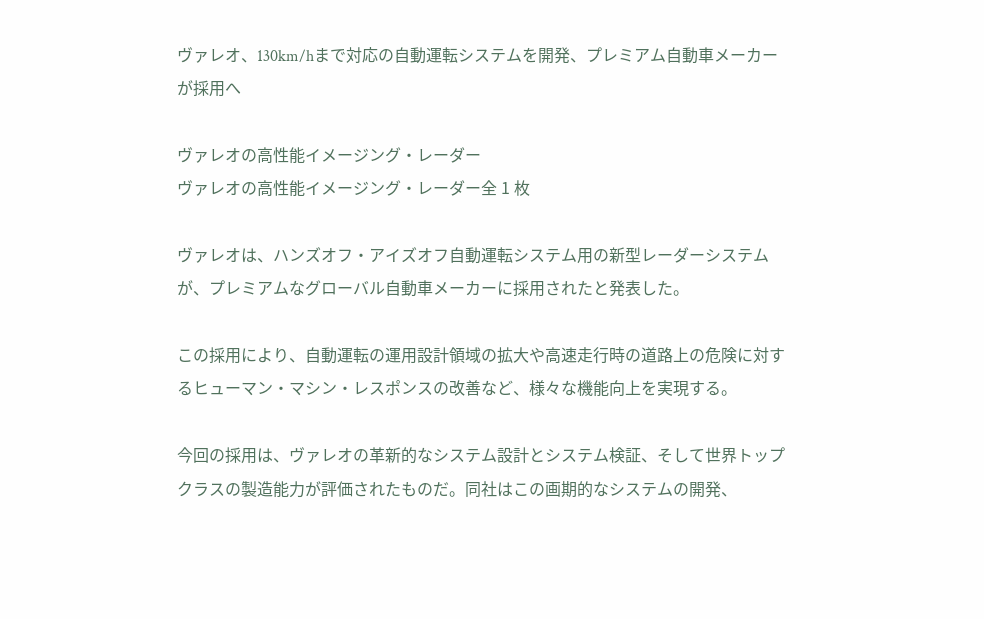ヴァレオ、130km/hまで対応の自動運転システムを開発、プレミアム自動車メーカーが採用へ

ヴァレオの高性能イメージング・レーダー
ヴァレオの高性能イメージング・レーダー全 1 枚

ヴァレオは、ハンズオフ・アイズオフ自動運転システム用の新型レーダーシステムが、プレミアムなグローバル自動車メーカーに採用されたと発表した。

この採用により、自動運転の運用設計領域の拡大や高速走行時の道路上の危険に対するヒューマン・マシン・レスポンスの改善など、様々な機能向上を実現する。

今回の採用は、ヴァレオの革新的なシステム設計とシステム検証、そして世界トップクラスの製造能力が評価されたものだ。同社はこの画期的なシステムの開発、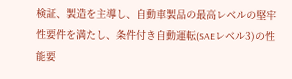検証、製造を主導し、自動車製品の最高レベルの堅牢性要件を満たし、条件付き自動運転(SAEレベル3)の性能要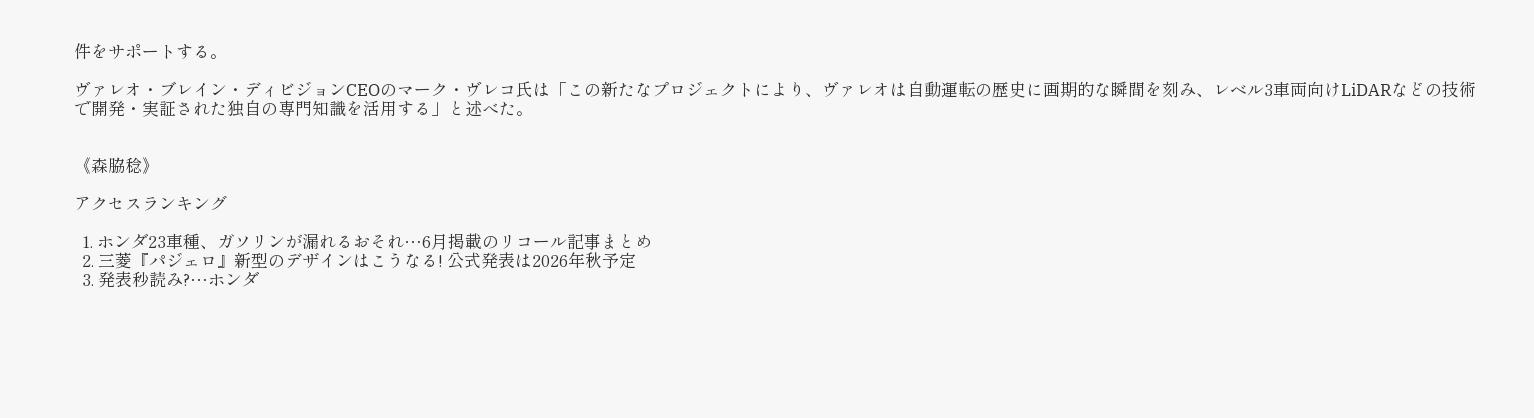件をサポートする。

ヴァレオ・ブレイン・ディビジョンCEOのマーク・ヴレコ氏は「この新たなプロジェクトにより、ヴァレオは自動運転の歴史に画期的な瞬間を刻み、レベル3車両向けLiDARなどの技術で開発・実証された独自の専門知識を活用する」と述べた。


《森脇稔》

アクセスランキング

  1. ホンダ23車種、ガソリンが漏れるおそれ…6月掲載のリコール記事まとめ
  2. 三菱『パジェロ』新型のデザインはこうなる! 公式発表は2026年秋予定
  3. 発表秒読み?…ホンダ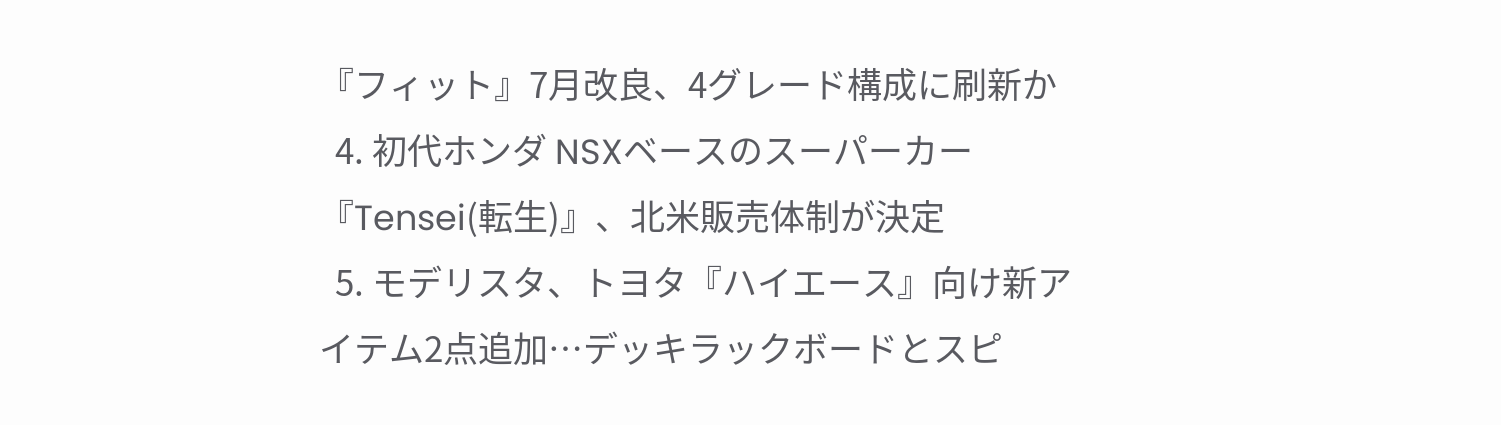『フィット』7月改良、4グレード構成に刷新か
  4. 初代ホンダ NSXベースのスーパーカー『Tensei(転生)』、北米販売体制が決定
  5. モデリスタ、トヨタ『ハイエース』向け新アイテム2点追加…デッキラックボードとスピ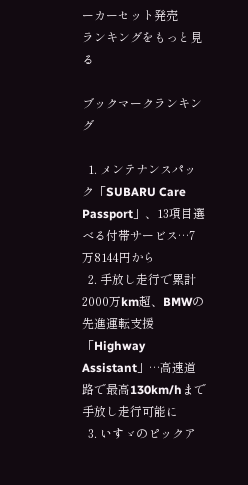ーカーセット発売
ランキングをもっと見る

ブックマークランキング

  1. メンテナンスパック「SUBARU Care Passport」、13項目選べる付帯サービス…7万8144円から
  2. 手放し走行で累計2000万km超、BMWの先進運転支援「Highway Assistant」…高速道路で最高130km/hまで手放し走行可能に
  3. いすゞのピックア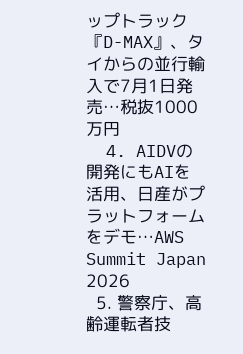ップトラック『D-MAX』、タイからの並行輸入で7月1日発売…税抜1000万円
  4. AIDVの開発にもAIを活用、日産がプラットフォームをデモ…AWS Summit Japan 2026
  5. 警察庁、高齢運転者技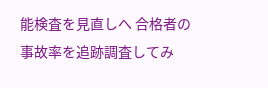能検査を見直しへ 合格者の事故率を追跡調査してみ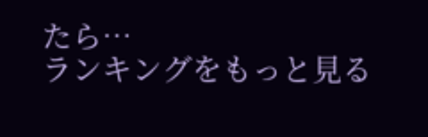たら…
ランキングをもっと見る